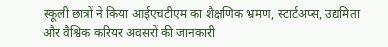स्कूली छात्रों ने किया आईएचटीएम का शैक्षणिक भ्रमण, स्टार्टअप्स, उद्यमिता और वैश्विक करियर अवसरों की जानकारी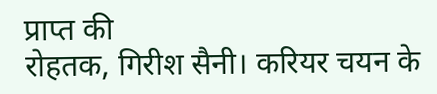प्राप्त की
रोहतक, गिरीश सैनी। करियर चयन के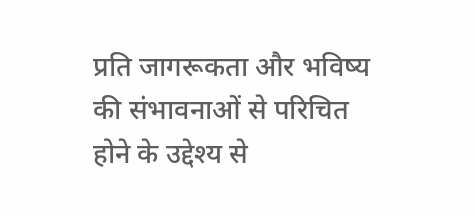प्रति जागरूकता और भविष्य की संभावनाओं से परिचित होने के उद्देश्य से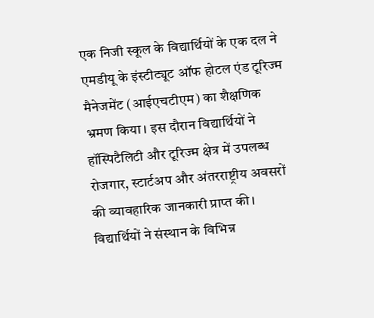एक निजी स्कूल के विद्यार्थियों के एक दल ने एमडीयू के इंस्टीट्यूट ऑफ होटल एंड टूरिज्म मैनेजमेंट (आईएचटीएम) का शैक्षणिक भ्रमण किया। इस दौरान विद्यार्थियों ने हॉस्पिटैलिटी और टूरिज्म क्षेत्र में उपलब्ध रोजगार, स्टार्टअप और अंतरराष्ट्रीय अवसरों की व्यावहारिक जानकारी प्राप्त की।
विद्यार्थियों ने संस्थान के विभिन्न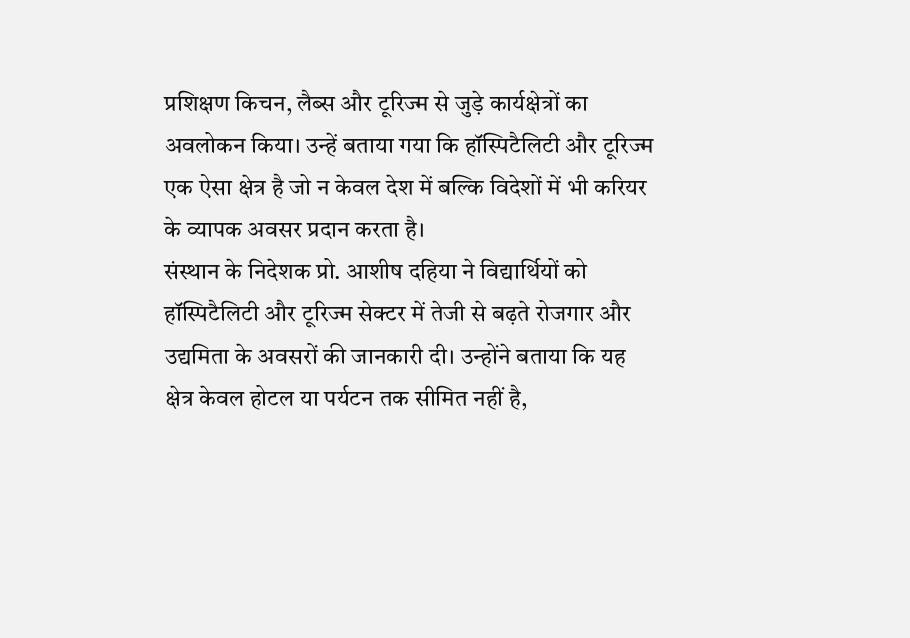प्रशिक्षण किचन, लैब्स और टूरिज्म से जुड़े कार्यक्षेत्रों का अवलोकन किया। उन्हें बताया गया कि हॉस्पिटैलिटी और टूरिज्म एक ऐसा क्षेत्र है जो न केवल देश में बल्कि विदेशों में भी करियर के व्यापक अवसर प्रदान करता है।
संस्थान के निदेशक प्रो. आशीष दहिया ने विद्यार्थियों को हॉस्पिटैलिटी और टूरिज्म सेक्टर में तेजी से बढ़ते रोजगार और उद्यमिता के अवसरों की जानकारी दी। उन्होंने बताया कि यह क्षेत्र केवल होटल या पर्यटन तक सीमित नहीं है,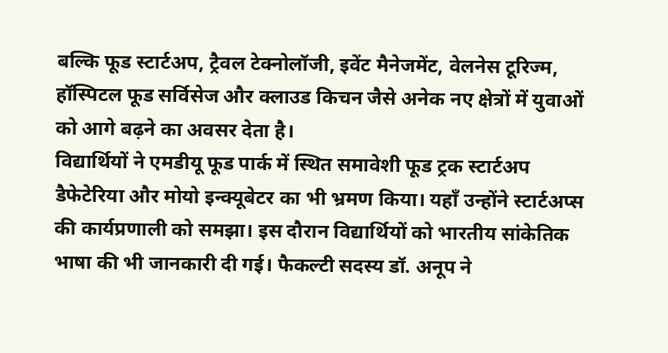बल्कि फूड स्टार्टअप, ट्रैवल टेक्नोलॉजी, इवेंट मैनेजमेंट, वेलनेस टूरिज्म, हॉस्पिटल फूड सर्विसेज और क्लाउड किचन जैसे अनेक नए क्षेत्रों में युवाओं को आगे बढ़ने का अवसर देता है।
विद्यार्थियों ने एमडीयू फूड पार्क में स्थित समावेशी फूड ट्रक स्टार्टअप डैफेटेरिया और मोयो इन्क्यूबेटर का भी भ्रमण किया। यहाँ उन्होंने स्टार्टअप्स की कार्यप्रणाली को समझा। इस दौरान विद्यार्थियों को भारतीय सांकेतिक भाषा की भी जानकारी दी गई। फैकल्टी सदस्य डॉ. अनूप ने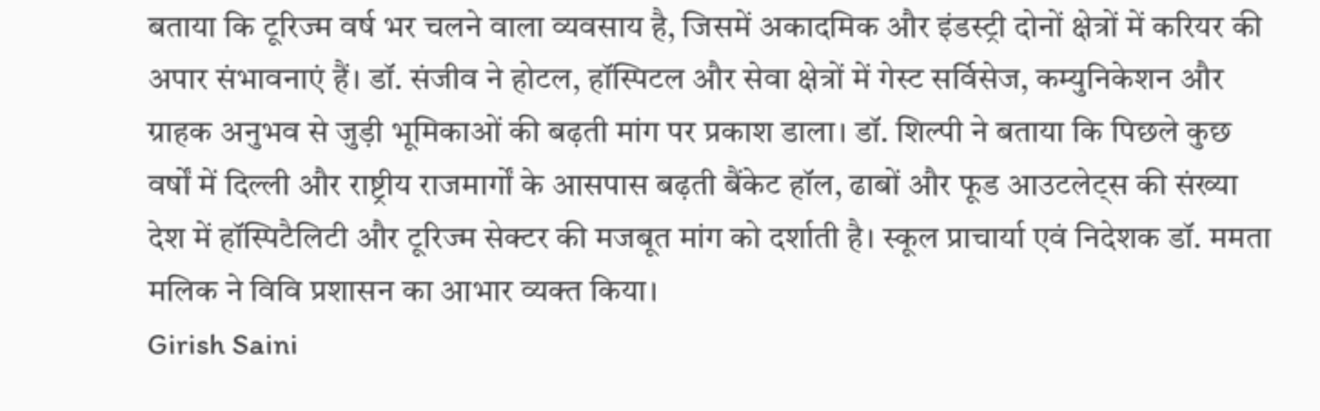बताया कि टूरिज्म वर्ष भर चलने वाला व्यवसाय है, जिसमें अकादमिक और इंडस्ट्री दोनों क्षेत्रों में करियर की अपार संभावनाएं हैं। डॉ. संजीव ने होटल, हॉस्पिटल और सेवा क्षेत्रों में गेस्ट सर्विसेज, कम्युनिकेशन और ग्राहक अनुभव से जुड़ी भूमिकाओं की बढ़ती मांग पर प्रकाश डाला। डॉ. शिल्पी ने बताया कि पिछले कुछ वर्षों में दिल्ली और राष्ट्रीय राजमार्गों के आसपास बढ़ती बैंकेट हॉल, ढाबों और फूड आउटलेट्स की संख्या देश में हॉस्पिटैलिटी और टूरिज्म सेक्टर की मजबूत मांग को दर्शाती है। स्कूल प्राचार्या एवं निदेशक डॉ. ममता मलिक ने विवि प्रशासन का आभार व्यक्त किया।
Girish Saini